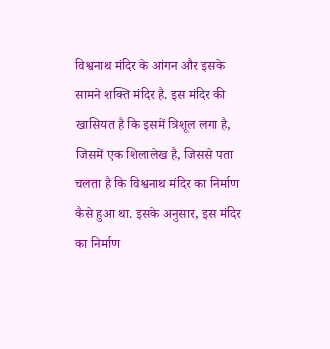विश्वनाथ मंदिर के आंगन और इसके सामने शक्ति मंदिर है. इस मंदिर की खासियत है कि इसमें त्रिशूल लगा है, जिसमें एक शिलालेख है, जिससे पता चलता है कि विश्वनाथ मंदिर का निर्माण कैसे हुआ था. इसके अनुसार, इस मंदिर का निर्माण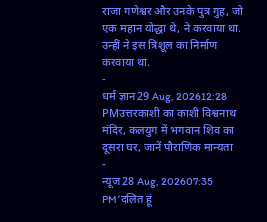राजा गणेश्वर और उनके पुत्र गुह, जो एक महान योद्धा थे, ने करवाया था. उन्हीं ने इस त्रिशूल का निर्माण करवाया था.
-
धर्म ज्ञान29 Aug, 202612:28 PMउत्तरकाशी का काशी विश्वनाथ मंदिर, कलयुग में भगवान शिव का दूसरा घर, जानें पौराणिक मान्यता
-
न्यूज28 Aug, 202607:35 PM‘दलित हूं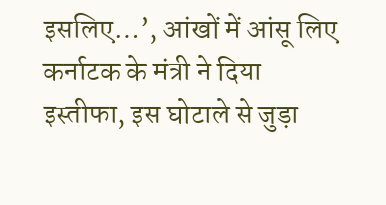इसलिए…’, आंखों में आंसू लिए कर्नाटक के मंत्री ने दिया इस्तीफा, इस घोटाले से जुड़ा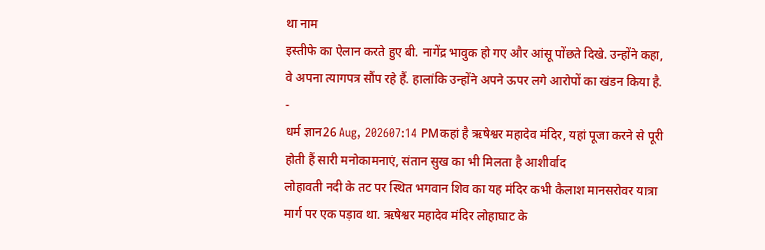था नाम
इस्तीफे का ऐलान करते हुए बी. नागेंद्र भावुक हो गए और आंसू पोंछते दिखे. उन्होंने कहा, वे अपना त्यागपत्र सौंप रहे हैं. हालांकि उन्होंने अपने ऊपर लगे आरोपों का खंडन किया है.
-
धर्म ज्ञान26 Aug, 202607:14 PMकहां है ऋषेश्वर महादेव मंदिर, यहां पूजा करने से पूरी होती हैं सारी मनोकामनाएं, संतान सुख का भी मिलता है आशीर्वाद
लोहावती नदी के तट पर स्थित भगवान शिव का यह मंदिर कभी कैलाश मानसरोवर यात्रा मार्ग पर एक पड़ाव था. ऋषेश्वर महादेव मंदिर लोहाघाट के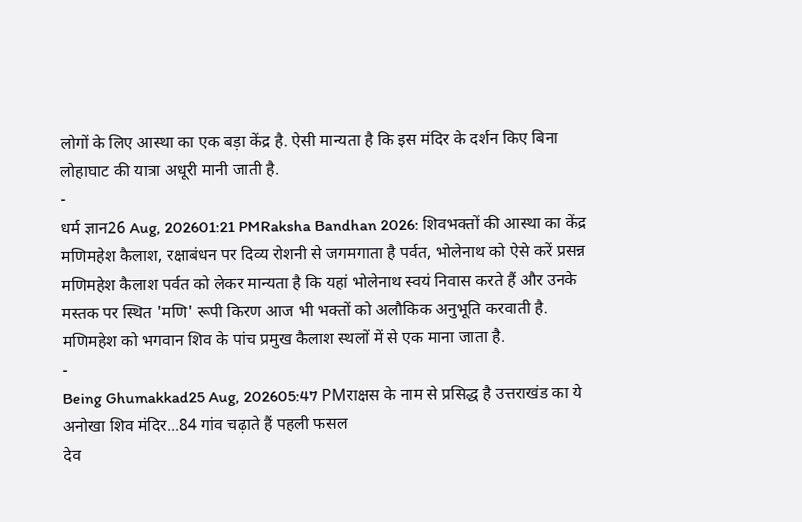लोगों के लिए आस्था का एक बड़ा केंद्र है. ऐसी मान्यता है कि इस मंदिर के दर्शन किए बिना लोहाघाट की यात्रा अधूरी मानी जाती है.
-
धर्म ज्ञान26 Aug, 202601:21 PMRaksha Bandhan 2026: शिवभक्तों की आस्था का केंद्र मणिमहेश कैलाश, रक्षाबंधन पर दिव्य रोशनी से जगमगाता है पर्वत, भोलेनाथ को ऐसे करें प्रसन्न
मणिमहेश कैलाश पर्वत को लेकर मान्यता है कि यहां भोलेनाथ स्वयं निवास करते हैं और उनके मस्तक पर स्थित 'मणि' रूपी किरण आज भी भक्तों को अलौकिक अनुभूति करवाती है. मणिमहेश को भगवान शिव के पांच प्रमुख कैलाश स्थलों में से एक माना जाता है.
-
Being Ghumakkad25 Aug, 202605:47 PMराक्षस के नाम से प्रसिद्ध है उत्तराखंड का ये अनोखा शिव मंदिर...84 गांव चढ़ाते हैं पहली फसल
देव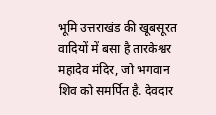भूमि उत्तराखंड की खूबसूरत वादियों में बसा है तारकेश्वर महादेव मंदिर, जो भगवान शिव को समर्पित है. देवदार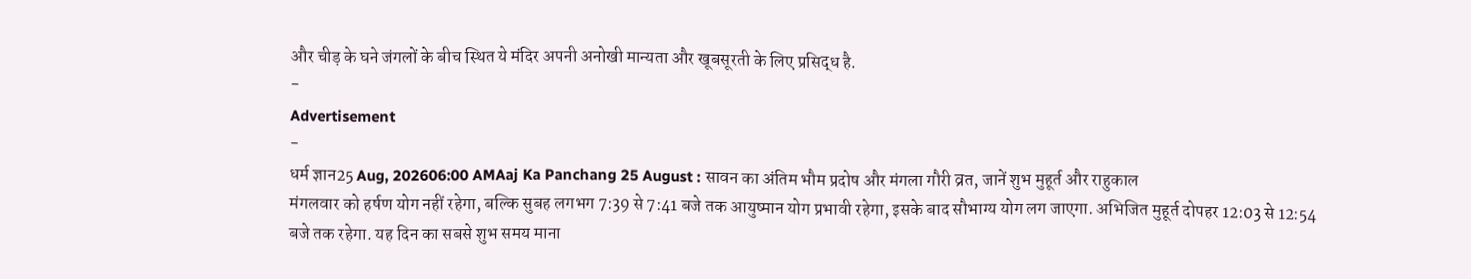और चीड़ के घने जंगलों के बीच स्थित ये मंदिर अपनी अनोखी मान्यता और खूबसूरती के लिए प्रसिद्ध है.
-
Advertisement
-
धर्म ज्ञान25 Aug, 202606:00 AMAaj Ka Panchang 25 August : सावन का अंतिम भौम प्रदोष और मंगला गौरी व्रत, जानें शुभ मुहूर्त और राहुकाल
मंगलवार को हर्षण योग नहीं रहेगा, बल्कि सुबह लगभग 7:39 से 7:41 बजे तक आयुष्मान योग प्रभावी रहेगा, इसके बाद सौभाग्य योग लग जाएगा. अभिजित मुहूर्त दोपहर 12:03 से 12:54 बजे तक रहेगा. यह दिन का सबसे शुभ समय माना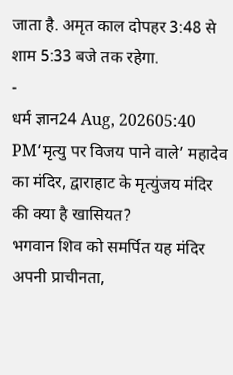जाता है. अमृत काल दोपहर 3:48 से शाम 5:33 बजे तक रहेगा.
-
धर्म ज्ञान24 Aug, 202605:40 PM‘मृत्यु पर विजय पाने वाले’ महादेव का मंदिर, द्वाराहाट के मृत्युंजय मंदिर की क्या है खासियत?
भगवान शिव को समर्पित यह मंदिर अपनी प्राचीनता,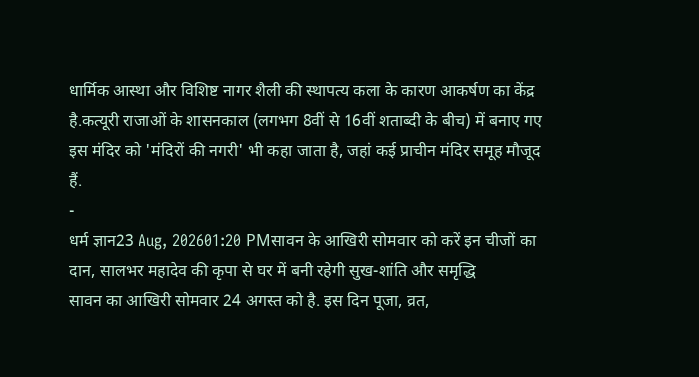धार्मिक आस्था और विशिष्ट नागर शैली की स्थापत्य कला के कारण आकर्षण का केंद्र है.कत्यूरी राजाओं के शासनकाल (लगभग 8वीं से 16वीं शताब्दी के बीच) में बनाए गए इस मंदिर को 'मंदिरों की नगरी' भी कहा जाता है, जहां कई प्राचीन मंदिर समूह मौजूद हैं.
-
धर्म ज्ञान23 Aug, 202601:20 PMसावन के आखिरी सोमवार को करें इन चीजों का दान, सालभर महादेव की कृपा से घर में बनी रहेगी सुख-शांति और समृद्धि
सावन का आखिरी सोमवार 24 अगस्त को है. इस दिन पूजा, व्रत,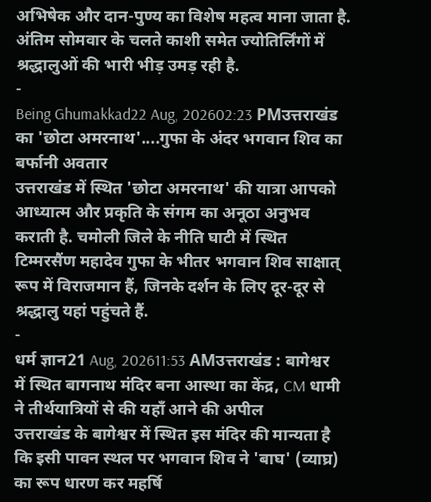अभिषेक और दान-पुण्य का विशेष महत्व माना जाता है. अंतिम सोमवार के चलते काशी समेत ज्योतिर्लिंगों में श्रद्धालुओं की भारी भीड़ उमड़ रही है.
-
Being Ghumakkad22 Aug, 202602:23 PMउत्तराखंड का 'छोटा अमरनाथ'....गुफा के अंदर भगवान शिव का बर्फानी अवतार
उत्तराखंड में स्थित 'छोटा अमरनाथ' की यात्रा आपको आध्यात्म और प्रकृति के संगम का अनूठा अनुभव कराती है. चमोली जिले के नीति घाटी में स्थित टिम्मरसैंण महादेव गुफा के भीतर भगवान शिव साक्षात् रूप में विराजमान हैं, जिनके दर्शन के लिए दूर-दूर से श्रद्धालु यहां पहुंचते हैं.
-
धर्म ज्ञान21 Aug, 202611:53 AMउत्तराखंड : बागेश्वर में स्थित बागनाथ मंदिर बना आस्था का केंद्र, CM धामी ने तीर्थयात्रियों से की यहाँ आने की अपील
उत्तराखंड के बागेश्वर में स्थित इस मंदिर की मान्यता है कि इसी पावन स्थल पर भगवान शिव ने 'बाघ' (व्याघ्र) का रूप धारण कर महर्षि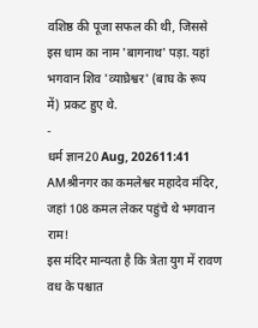वशिष्ठ की पूजा सफल की थी, जिससे इस धाम का नाम 'बागनाथ' पड़ा. यहां भगवान शिव 'व्याघ्रेश्वर' (बाघ के रूप में) प्रकट हुए थे.
-
धर्म ज्ञान20 Aug, 202611:41 AMश्रीनगर का कमलेश्वर महादेव मंदिर, जहां 108 कमल लेकर पहुंचे थे भगवान राम!
इस मंदिर मान्यता है कि त्रेता युग में रावण वध के पश्चात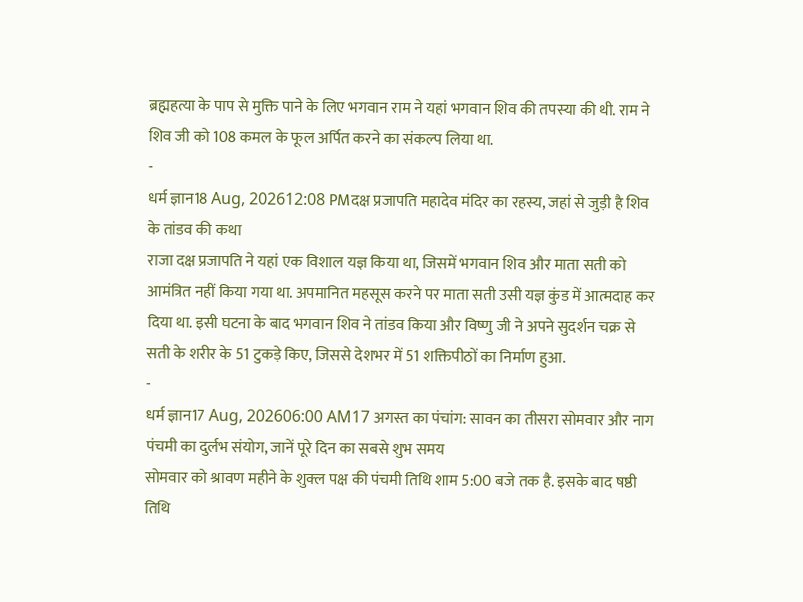ब्रह्महत्या के पाप से मुक्ति पाने के लिए भगवान राम ने यहां भगवान शिव की तपस्या की थी. राम ने शिव जी को 108 कमल के फूल अर्पित करने का संकल्प लिया था.
-
धर्म ज्ञान18 Aug, 202612:08 PMदक्ष प्रजापति महादेव मंदिर का रहस्य, जहां से जुड़ी है शिव के तांडव की कथा
राजा दक्ष प्रजापति ने यहां एक विशाल यज्ञ किया था, जिसमें भगवान शिव और माता सती को आमंत्रित नहीं किया गया था. अपमानित महसूस करने पर माता सती उसी यज्ञ कुंड में आत्मदाह कर दिया था. इसी घटना के बाद भगवान शिव ने तांडव किया और विष्णु जी ने अपने सुदर्शन चक्र से सती के शरीर के 51 टुकड़े किए, जिससे देशभर में 51 शक्तिपीठों का निर्माण हुआ.
-
धर्म ज्ञान17 Aug, 202606:00 AM17 अगस्त का पंचांग: सावन का तीसरा सोमवार और नाग पंचमी का दुर्लभ संयोग, जानें पूरे दिन का सबसे शुभ समय
सोमवार को श्रावण महीने के शुक्ल पक्ष की पंचमी तिथि शाम 5:00 बजे तक है. इसके बाद षष्ठी तिथि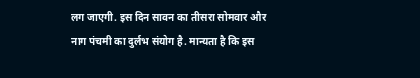लग जाएगी. इस दिन सावन का तीसरा सोमवार और नाग पंचमी का दुर्लभ संयोग है. मान्यता है कि इस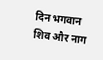दिन भगवान शिव और नाग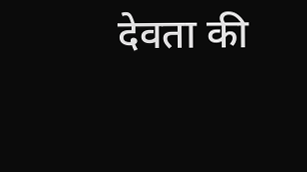देवता की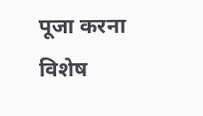पूजा करना विशेष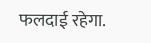फलदाई रहेगा.